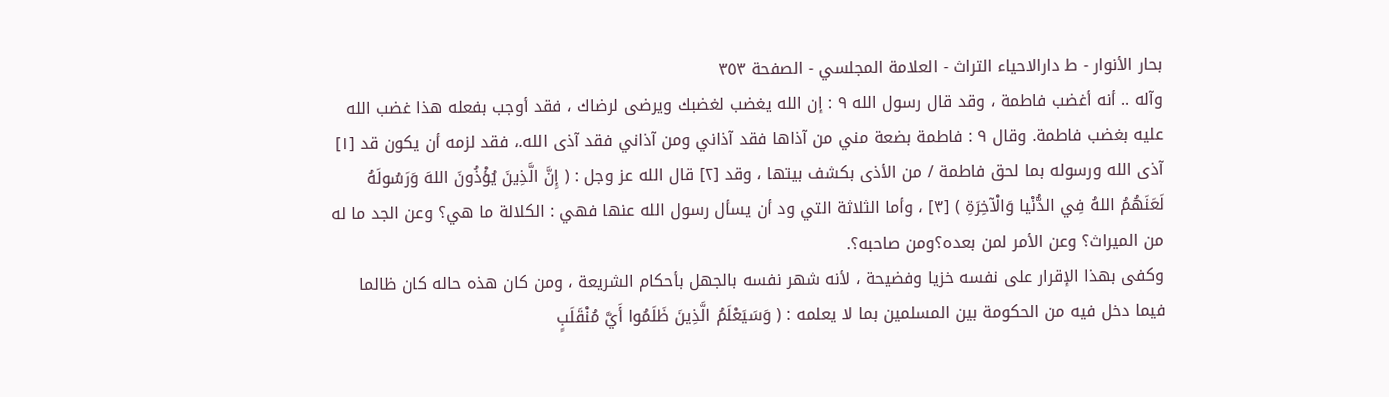بحار الأنوار - ط دارالاحیاء التراث - العلامة المجلسي - الصفحة ٣٥٣
وآله .. أنه أغضب فاطمة ، وقد قال رسول الله ٩ : إن الله يغضب لغضبك ويرضى لرضاك ، فقد أوجب بفعله هذا غضب الله عليه بغضب فاطمة. وقال ٩ : فاطمة بضعة مني من آذاها فقد آذاني ومن آذاني فقد آذى الله.، فقد لزمه أن يكون قد [١] آذى الله ورسوله بما لحق فاطمة / من الأذى بكشف بيتها ، وقد [٢] قال الله عز وجل : ( إِنَّ الَّذِينَ يُؤْذُونَ اللهَ وَرَسُولَهُ لَعَنَهُمُ اللهُ فِي الدُّنْيا وَالْآخِرَةِ ) [٣] ، وأما الثلاثة التي ود أن يسأل رسول الله عنها فهي : الكلالة ما هي؟ وعن الجد ما له من الميراث؟ وعن الأمر لمن بعده؟ومن صاحبه؟.
وكفى بهذا الإقرار على نفسه خزيا وفضيحة ، لأنه شهر نفسه بالجهل بأحكام الشريعة ، ومن كان هذه حاله كان ظالما فيما دخل فيه من الحكومة بين المسلمين بما لا يعلمه : ( وَسَيَعْلَمُ الَّذِينَ ظَلَمُوا أَيَّ مُنْقَلَبٍ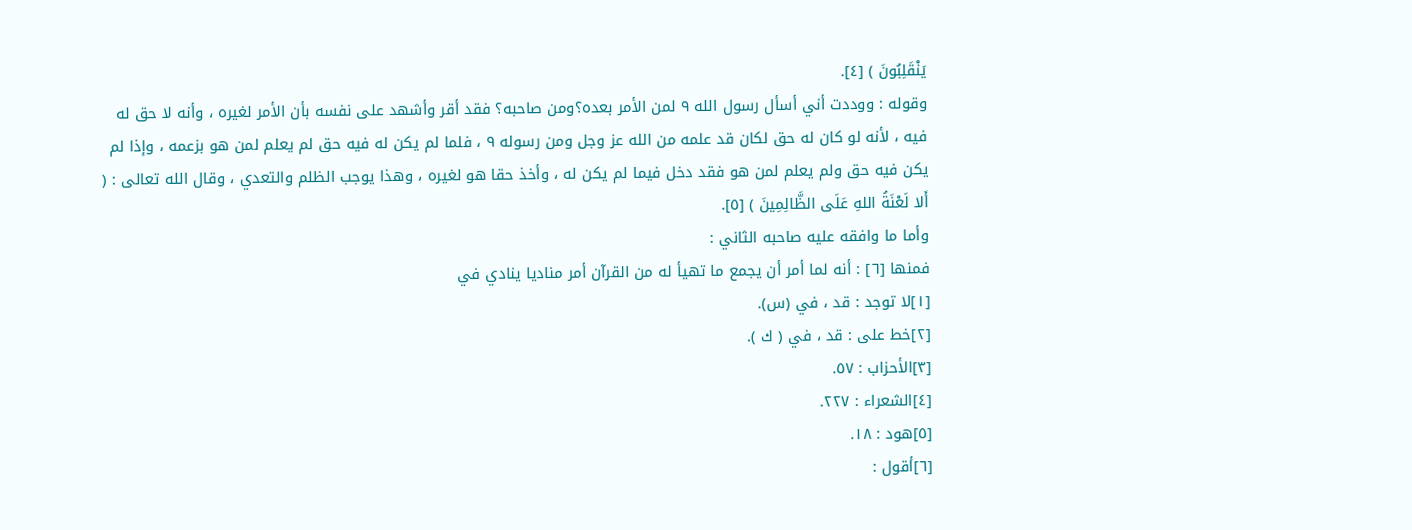يَنْقَلِبُونَ ) [٤].
وقوله : ووددت أني أسأل رسول الله ٩ لمن الأمر بعده؟ومن صاحبه؟ فقد أقر وأشهد على نفسه بأن الأمر لغيره ، وأنه لا حق له فيه ، لأنه لو كان له حق لكان قد علمه من الله عز وجل ومن رسوله ٩ ، فلما لم يكن له فيه حق لم يعلم لمن هو بزعمه ، وإذا لم يكن فيه حق ولم يعلم لمن هو فقد دخل فيما لم يكن له ، وأخذ حقا هو لغيره ، وهذا يوجب الظلم والتعدي ، وقال الله تعالى : ( أَلا لَعْنَةُ اللهِ عَلَى الظَّالِمِينَ ) [٥].
وأما ما وافقه عليه صاحبه الثاني :
فمنها [٦] : أنه لما أمر أن يجمع ما تهيأ له من القرآن أمر مناديا ينادي في
[١]لا توجد : قد ، في (س).
[٢]خط على : قد ، في ( ك ).
[٣]الأحزاب : ٥٧.
[٤]الشعراء : ٢٢٧.
[٥]هود : ١٨.
[٦]أقول :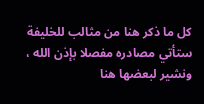كل ما ذكر هنا من مثالب للخليفة ستأتي مصادره مفصلا بإذن الله ، ونشير لبعضها هنا